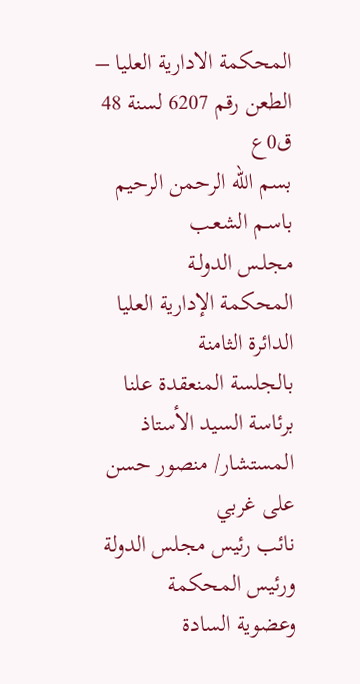المحكمة الادارية العليا – الطعن رقم 6207 لسنة 48 ق0ع
بسم الله الرحمن الرحيم
باسـم الشعـب
مجلـس الدولـة
المحكمة الإدارية العليا
الدائرة الثامنة
بالجلسة المنعقدة علنا برئاسة السيد الأستاذ المستشار/ منصور حسن
على غربي
نائب رئيس مجلس الدولة ورئيس المحكمة
وعضوية السادة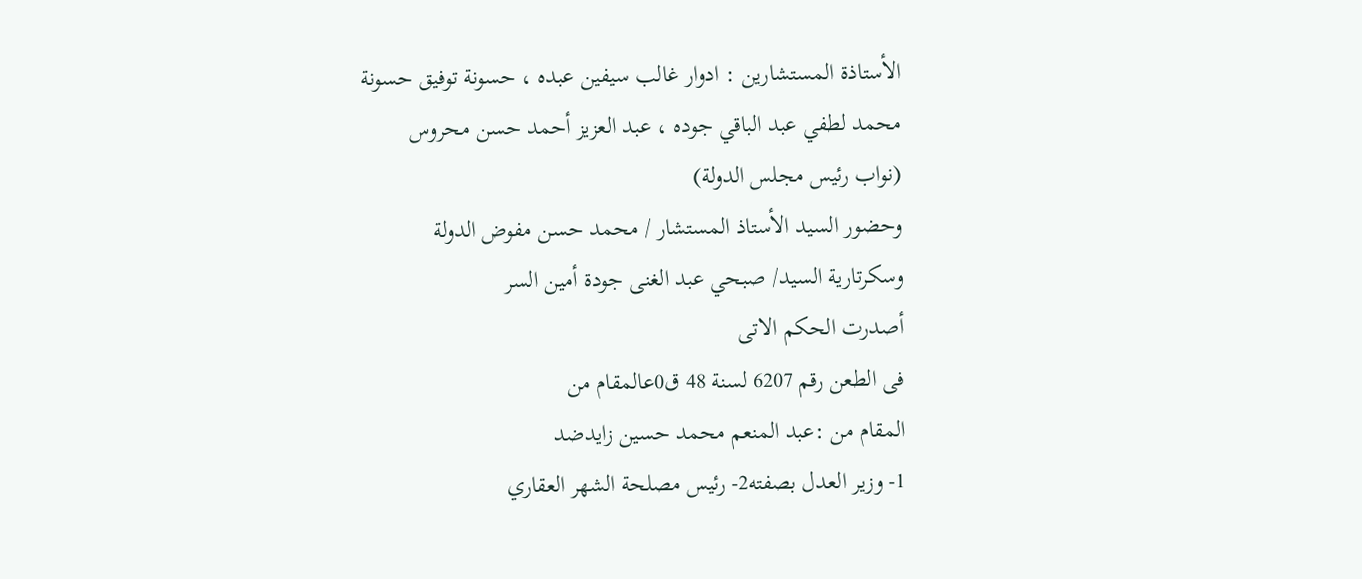الأستاذة المستشارين : ادوار غالب سيفين عبده ، حسونة توفيق حسونة
محمد لطفي عبد الباقي جوده ، عبد العزيز أحمد حسن محروس
(نواب رئيس مجلس الدولة)
وحضور السيد الأستاذ المستشار / محمد حسن مفوض الدولة
وسكرتارية السيد/ صبحي عبد الغنى جودة أمين السر
أصدرت الحكم الاتى
فى الطعن رقم 6207 لسنة 48 ق0عالمقام من
المقام من :عبد المنعم محمد حسين زايدضد
1- وزير العدل بصفته2- رئيس مصلحة الشهر العقاري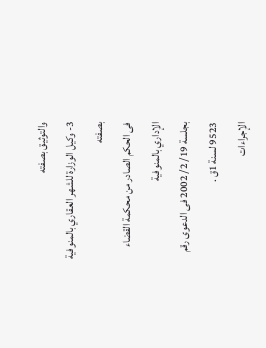والتوثيق بصفته
3- وكيل الوزارة للشهر العقاري بالمنوفية بصفته
فى الحكم الصادر من محكمة القضاء الإداري بالمنوفية
بجلسة 19/ 2/ 2002 فى الدعوى رقم 9523 لسنة 1ق .
الإجراءات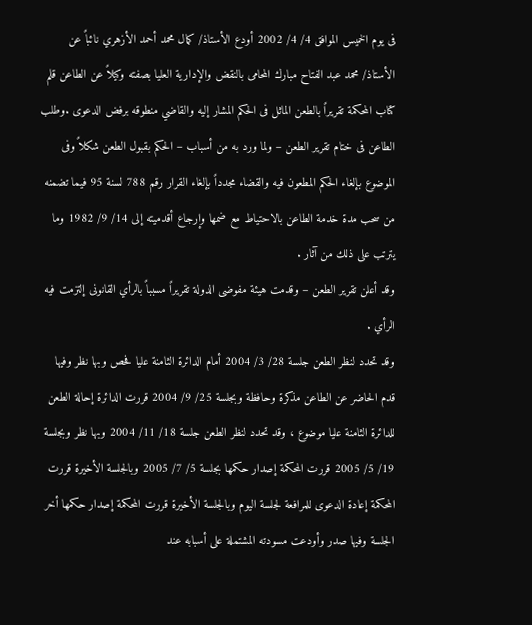فى يوم الخميس الموافق 4/ 4/ 2002 أودع الأستاذ/ كمال محمد أحمد الأزهري نائباً عن الأستاذ/ محمد عبد الفتاح مبارك المحامى بالنقض والإدارية العليا بصفته وكيلاً عن الطاعن قلم كتاب المحكمة تقريراً بالطعن الماثل فى الحكم المشار إليه والقاضي منطوقه برفض الدعوى .وطلب الطاعن فى ختام تقرير الطعن – ولما ورد به من أسباب – الحكم بقبول الطعن شكلاً وفى الموضوع بإلغاء الحكم المطعون فيه والقضاء مجدداً بإلغاء القرار رقم 788 لسنة 95 فيما تضمنه من سحب مدة خدمة الطاعن بالاحتياط مع ضمها وإرجاع أقدميته إلى 14/ 9/ 1982 وما يترتب على ذلك من آثار .
وقد أعلن تقرير الطعن – وقدمت هيئة مفوضى الدولة تقريراً مسبباً بالرأي القانونى إلتزمت فيه الرأي .
وقد تحدد لنظر الطعن جلسة 28/ 3/ 2004 أمام الدائرة الثامنة عليا فحص وبها نظر وفيها قدم الحاضر عن الطاعن مذكرة وحافظة وبجلسة 25/ 9/ 2004 قررت الدائرة إحالة الطعن للدائرة الثامنة عليا موضوع ، وقد تحدد لنظر الطعن جلسة 18/ 11/ 2004 وبها نظر وبجلسة 19/ 5/ 2005 قررت المحكمة إصدار حكمها بجلسة 5/ 7/ 2005 وبالجلسة الأخيرة قررت المحكمة إعادة الدعوى للمرافعة لجلسة اليوم وبالجلسة الأخيرة قررت المحكمة إصدار حكمها أخر الجلسة وفيها صدر وأودعت مسودته المشتملة على أسبابه عند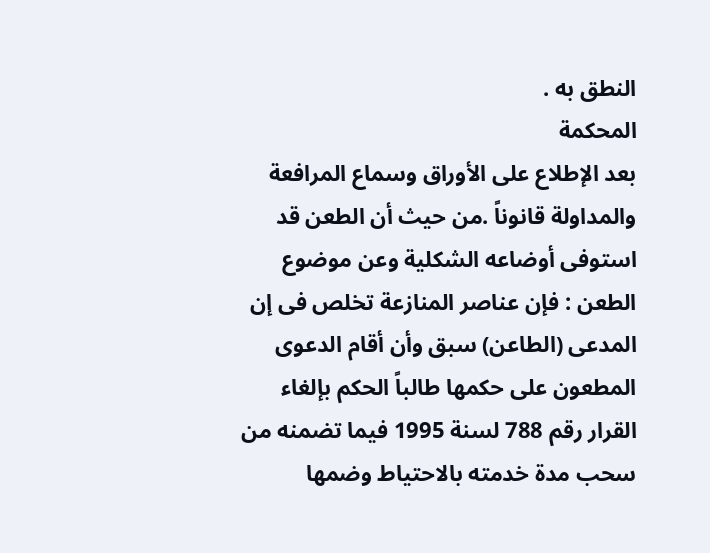النطق به .
المحكمة
بعد الإطلاع على الأوراق وسماع المرافعة والمداولة قانوناً .من حيث أن الطعن قد استوفى أوضاعه الشكلية وعن موضوع الطعن : فإن عناصر المنازعة تخلص فى إن المدعى (الطاعن) سبق وأن أقام الدعوى المطعون على حكمها طالباً الحكم بإلغاء القرار رقم 788 لسنة 1995 فيما تضمنه من سحب مدة خدمته بالاحتياط وضمها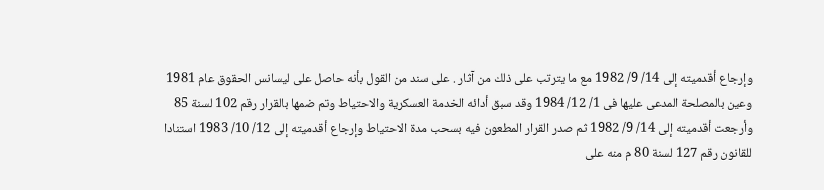وإرجاع أقدميته إلى 14/ 9/ 1982 مع ما يترتب على ذلك من آثار . على سند من القول بأنه حاصل على ليسانس الحقوق عام 1981 وعين بالمصلحة المدعى عليها فى 1/ 12/ 1984 وقد سبق أدائه الخدمة العسكرية والاحتياط وتم ضمها بالقرار رقم 102 لسنة 85 وأرجعت أقدميته إلى 14/ 9/ 1982 ثم صدر القرار المطعون فيه بسحب مدة الاحتياط وإرجاع أقدميته إلى 12/ 10/ 1983 استنادا للقانون رقم 127 لسنة 80 م منه على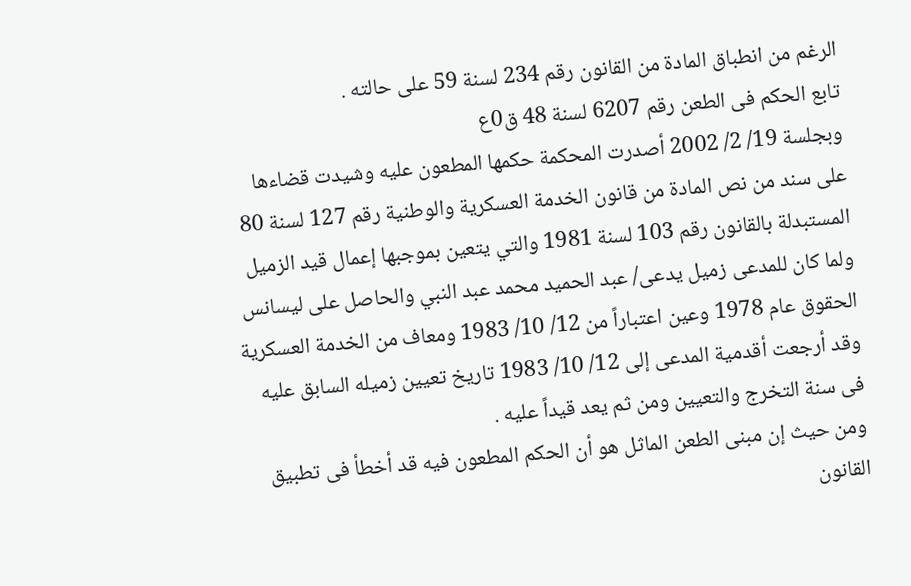الرغم من انطباق المادة من القانون رقم 234 لسنة 59 على حالته .
تابع الحكم فى الطعن رقم 6207 لسنة 48 ق0ع
وبجلسة 19/ 2/ 2002 أصدرت المحكمة حكمها المطعون عليه وشيدت قضاءها على سند من نص المادة من قانون الخدمة العسكرية والوطنية رقم 127 لسنة 80 المستبدلة بالقانون رقم 103 لسنة 1981 والتي يتعين بموجبها إعمال قيد الزميل ولما كان للمدعى زميل يدعى/ عبد الحميد محمد عبد النبي والحاصل على ليسانس الحقوق عام 1978 وعين اعتباراً من 12/ 10/ 1983 ومعاف من الخدمة العسكرية وقد أرجعت أقدمية المدعى إلى 12/ 10/ 1983 تاريخ تعيين زميله السابق عليه فى سنة التخرج والتعيين ومن ثم يعد قيداً عليه .
ومن حيث إن مبنى الطعن الماثل هو أن الحكم المطعون فيه قد أخطأ فى تطبيق القانون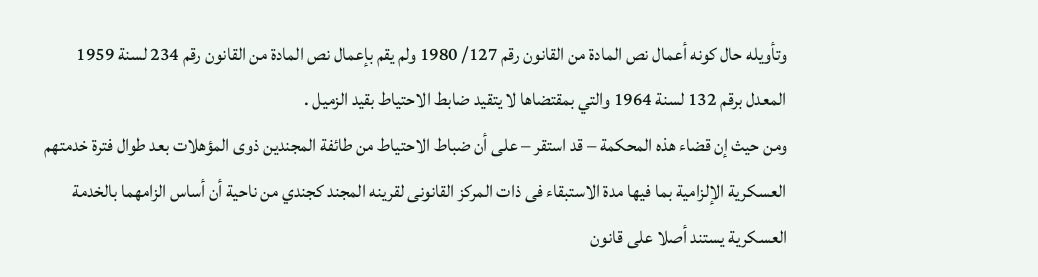وتأويله حال كونه أعمال نص المادة من القانون رقم 127/ 1980 ولم يقم بإعمال نص المادة من القانون رقم 234 لسنة 1959 المعدل برقم 132 لسنة 1964 والتي بمقتضاها لا يتقيد ضابط الاحتياط بقيد الزميل .
ومن حيث إن قضاء هذه المحكمة – قد استقر – على أن ضباط الاحتياط من طائفة المجندين ذوى المؤهلات بعد طوال فترة خدمتهم العسكرية الإلزامية بما فيها مدة الاستبقاء فى ذات المركز القانونى لقرينه المجند كجندي من ناحية أن أساس الزامهما بالخدمة العسكرية يستند أصلا على قانون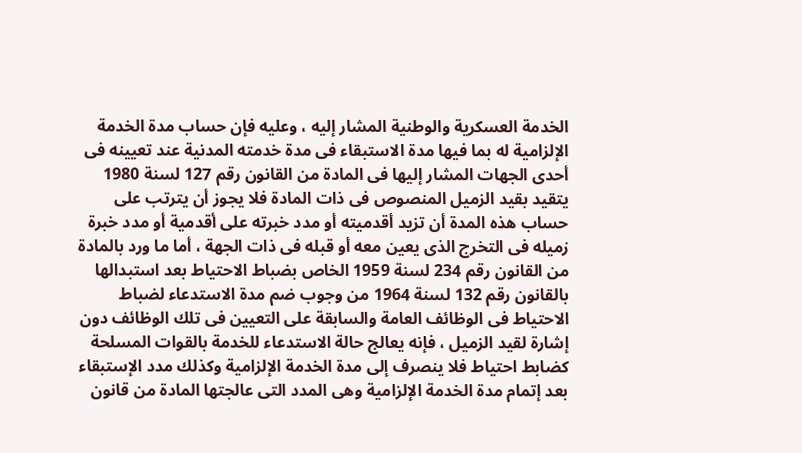الخدمة العسكرية والوطنية المشار إليه ، وعليه فإن حساب مدة الخدمة الإلزامية له بما فيها مدة الاستبقاء فى مدة خدمته المدنية عند تعيينه فى أحدى الجهات المشار إليها فى المادة من القانون رقم 127 لسنة 1980 يتقيد بقيد الزميل المنصوص فى ذات المادة فلا يجوز أن يترتب على حساب هذه المدة أن تزيد أقدميته أو مدد خبرته على أقدمية أو مدد خبرة زميله فى التخرج الذى يعين معه أو قبله فى ذات الجهة ، أما ما ورد بالمادة من القانون رقم 234 لسنة 1959 الخاص بضباط الاحتياط بعد استبدالها بالقانون رقم 132 لسنة 1964 من وجوب ضم مدة الاستدعاء لضباط الاحتياط فى الوظائف العامة والسابقة على التعيين فى تلك الوظائف دون إشارة لقيد الزميل ، فإنه يعالج حالة الاستدعاء للخدمة بالقوات المسلحة كضابط احتياط فلا ينصرف إلى مدة الخدمة الإلزامية وكذلك مدد الإستبقاء بعد إتمام مدة الخدمة الإلزامية وهى المدد التى عالجتها المادة من قانون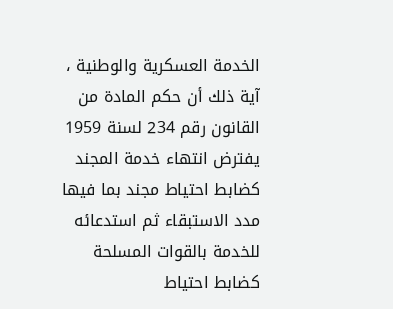الخدمة العسكرية والوطنية ، آية ذلك أن حكم المادة من القانون رقم 234 لسنة 1959 يفترض انتهاء خدمة المجند كضابط احتياط مجند بما فيها مدد الاستبقاء ثم استدعائه للخدمة بالقوات المسلحة كضابط احتياط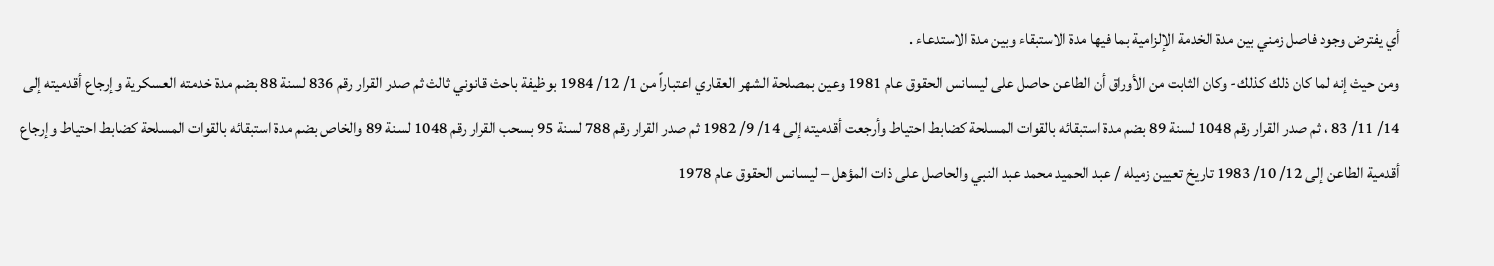أي يفترض وجود فاصل زمني بين مدة الخدمة الإلزامية بما فيها مدة الاستبقاء وبين مدة الاستدعاء .
ومن حيث إنه لما كان ذلك كذلك- وكان الثابت من الأوراق أن الطاعن حاصل على ليسانس الحقوق عام 1981 وعين بمصلحة الشهر العقاري اعتباراً من 1/ 12/ 1984 بوظيفة باحث قانوني ثالث ثم صدر القرار رقم 836 لسنة 88 بضم مدة خدمته العسكرية وإرجاع أقدميته إلى 14/ 11/ 83 ، ثم صدر القرار رقم 1048 لسنة 89 بضم مدة استبقائه بالقوات المسلحة كضابط احتياط وأرجعت أقدميته إلى 14/ 9/ 1982 ثم صدر القرار رقم 788 لسنة 95 بسحب القرار رقم 1048 لسنة 89 والخاص بضم مدة استبقائه بالقوات المسلحة كضابط احتياط وإرجاع أقدمية الطاعن إلى 12/ 10/ 1983 تاريخ تعيين زميله / عبد الحميد محمد عبد النبي والحاصل على ذات المؤهل – ليسانس الحقوق عام 1978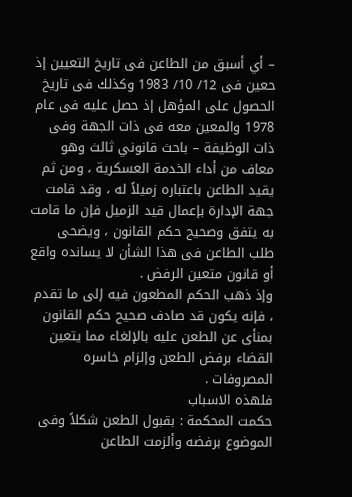– أي أسبق من الطاعن فى تاريخ التعيين إذ حعين فى 12/ 10/ 1983 وكذلك فى تاريخ الحصول على المؤهل إذ حصل عليه فى عام 1978 والمعين معه فى ذات الجهة وفى ذات الوظيفة – باحث قانوني ثالث وهو معاف من أداء الخدمة العسكرية ، ومن ثم يقيد الطاعن باعتباره زميلاً له ، وقد قامت جهة الإدارة بإعمال قيد الزميل فإن ما قامت به يتفق وصحيح حكم القانون ، ويضحى طلب الطاعن فى هذا الشأن لا يسانده واقع أو قانون متعين الرفض .
وإذ ذهب الحكم المطعون فيه إلى ما تقدم ، فإنه يكون قد صادف صحيح حكم القانون بمنأى عن الطعن عليه بالإلغاء مما يتعين القضاء برفض الطعن وإلزام خاسره المصروفات .
فلهذه الاسباب
حكمت المحكمة : بقبول الطعن شكلاً وفى الموضوع برفضه وألزمت الطاعن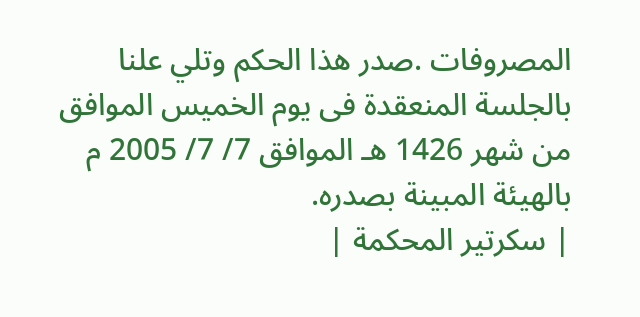المصروفات .صدر هذا الحكم وتلي علنا بالجلسة المنعقدة فى يوم الخميس الموافق من شهر 1426 هـ الموافق 7/ 7/ 2005 م بالهيئة المبينة بصدره.
| سكرتير المحكمة |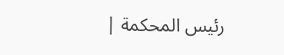رئيس المحكمة |